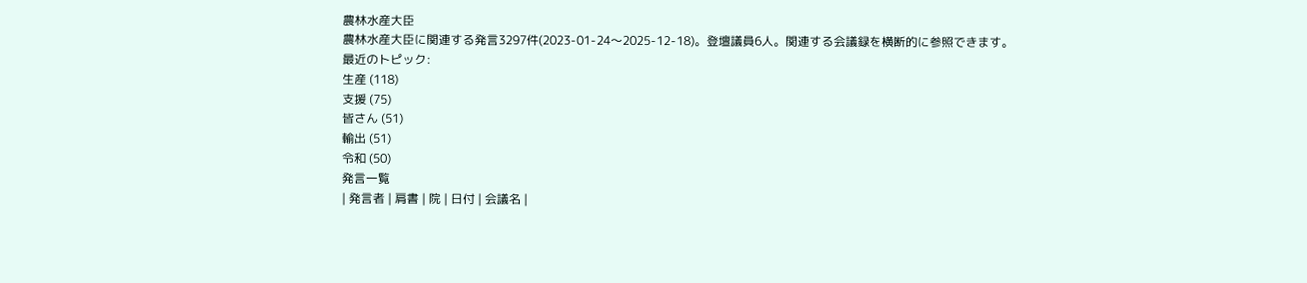農林水産大臣
農林水産大臣に関連する発言3297件(2023-01-24〜2025-12-18)。登壇議員6人。関連する会議録を横断的に参照できます。
最近のトピック:
生産 (118)
支援 (75)
皆さん (51)
輸出 (51)
令和 (50)
発言一覧
| 発言者 | 肩書 | 院 | 日付 | 会議名 |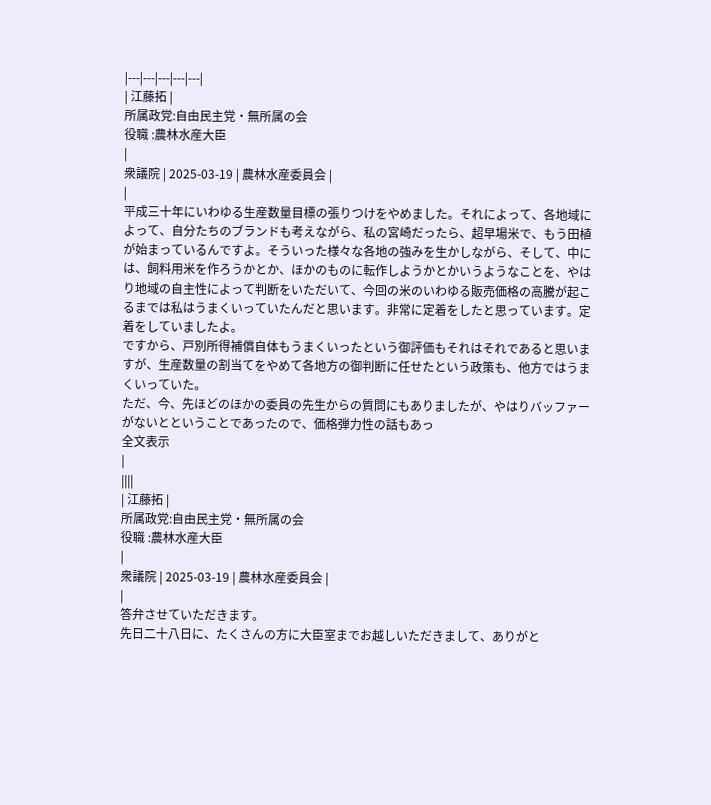|---|---|---|---|---|
| 江藤拓 |
所属政党:自由民主党・無所属の会
役職 :農林水産大臣
|
衆議院 | 2025-03-19 | 農林水産委員会 |
|
平成三十年にいわゆる生産数量目標の張りつけをやめました。それによって、各地域によって、自分たちのブランドも考えながら、私の宮崎だったら、超早場米で、もう田植が始まっているんですよ。そういった様々な各地の強みを生かしながら、そして、中には、飼料用米を作ろうかとか、ほかのものに転作しようかとかいうようなことを、やはり地域の自主性によって判断をいただいて、今回の米のいわゆる販売価格の高騰が起こるまでは私はうまくいっていたんだと思います。非常に定着をしたと思っています。定着をしていましたよ。
ですから、戸別所得補償自体もうまくいったという御評価もそれはそれであると思いますが、生産数量の割当てをやめて各地方の御判断に任せたという政策も、他方ではうまくいっていた。
ただ、今、先ほどのほかの委員の先生からの質問にもありましたが、やはりバッファーがないとということであったので、価格弾力性の話もあっ
全文表示
|
||||
| 江藤拓 |
所属政党:自由民主党・無所属の会
役職 :農林水産大臣
|
衆議院 | 2025-03-19 | 農林水産委員会 |
|
答弁させていただきます。
先日二十八日に、たくさんの方に大臣室までお越しいただきまして、ありがと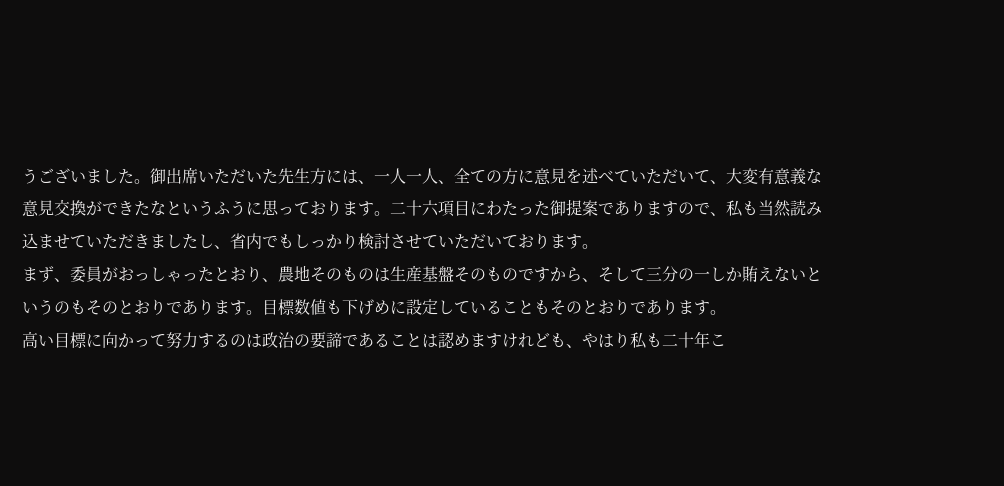うございました。御出席いただいた先生方には、一人一人、全ての方に意見を述べていただいて、大変有意義な意見交換ができたなというふうに思っております。二十六項目にわたった御提案でありますので、私も当然読み込ませていただきましたし、省内でもしっかり検討させていただいております。
まず、委員がおっしゃったとおり、農地そのものは生産基盤そのものですから、そして三分の一しか賄えないというのもそのとおりであります。目標数値も下げめに設定していることもそのとおりであります。
高い目標に向かって努力するのは政治の要諦であることは認めますけれども、やはり私も二十年こ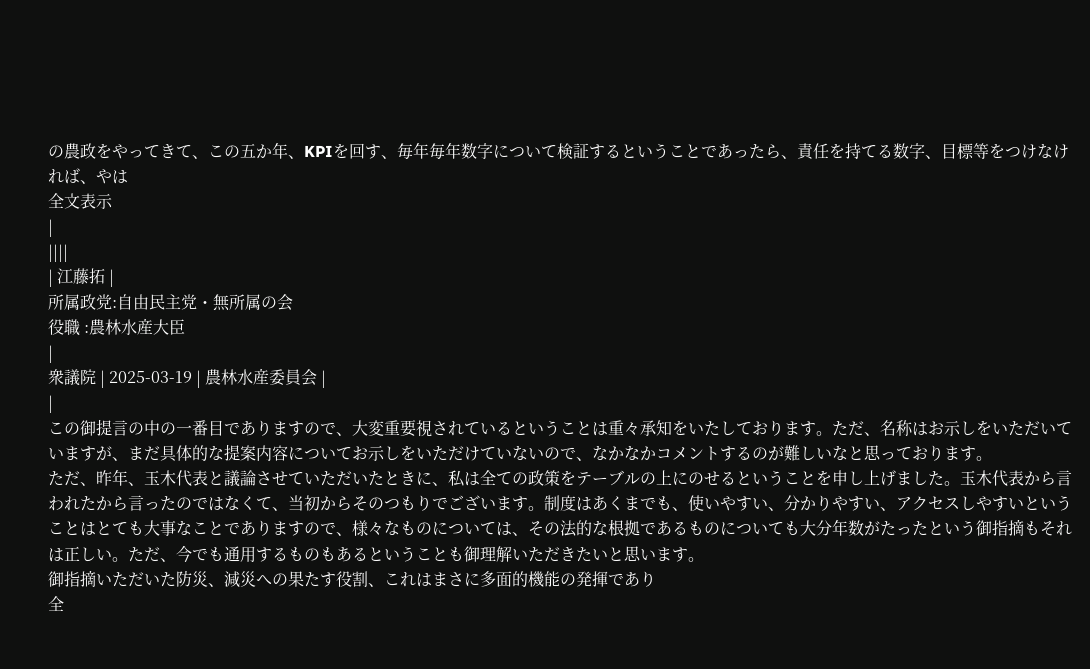の農政をやってきて、この五か年、KPIを回す、毎年毎年数字について検証するということであったら、責任を持てる数字、目標等をつけなければ、やは
全文表示
|
||||
| 江藤拓 |
所属政党:自由民主党・無所属の会
役職 :農林水産大臣
|
衆議院 | 2025-03-19 | 農林水産委員会 |
|
この御提言の中の一番目でありますので、大変重要視されているということは重々承知をいたしております。ただ、名称はお示しをいただいていますが、まだ具体的な提案内容についてお示しをいただけていないので、なかなかコメントするのが難しいなと思っております。
ただ、昨年、玉木代表と議論させていただいたときに、私は全ての政策をテーブルの上にのせるということを申し上げました。玉木代表から言われたから言ったのではなくて、当初からそのつもりでございます。制度はあくまでも、使いやすい、分かりやすい、アクセスしやすいということはとても大事なことでありますので、様々なものについては、その法的な根拠であるものについても大分年数がたったという御指摘もそれは正しい。ただ、今でも通用するものもあるということも御理解いただきたいと思います。
御指摘いただいた防災、減災への果たす役割、これはまさに多面的機能の発揮であり
全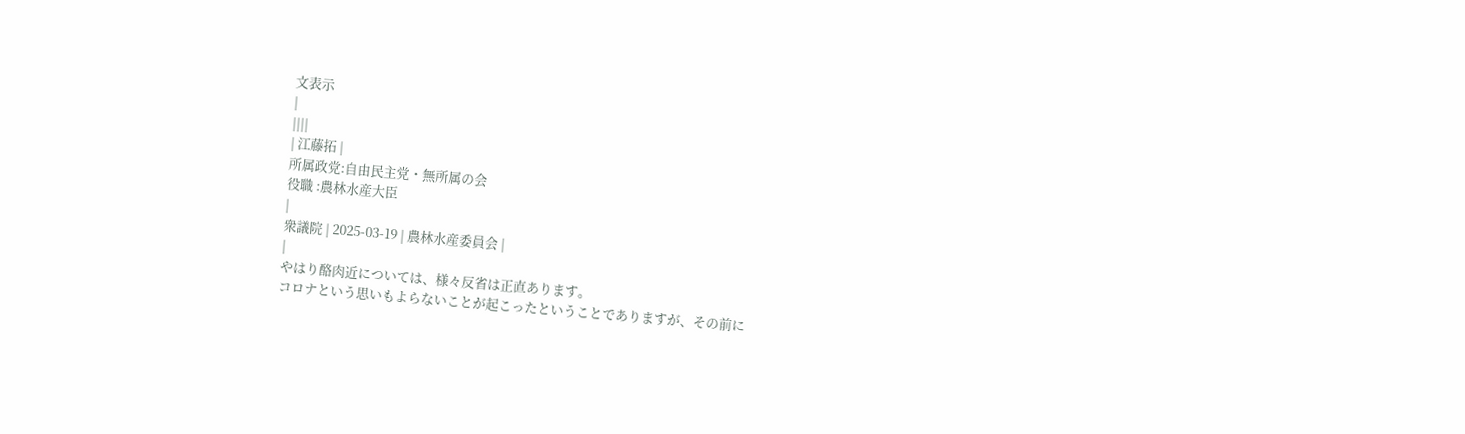文表示
|
||||
| 江藤拓 |
所属政党:自由民主党・無所属の会
役職 :農林水産大臣
|
衆議院 | 2025-03-19 | 農林水産委員会 |
|
やはり酪肉近については、様々反省は正直あります。
コロナという思いもよらないことが起こったということでありますが、その前に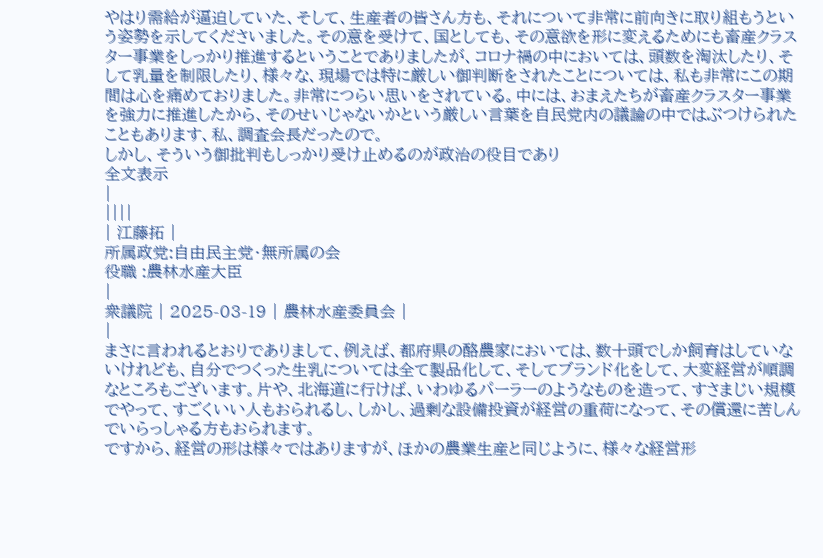やはり需給が逼迫していた、そして、生産者の皆さん方も、それについて非常に前向きに取り組もうという姿勢を示してくださいました。その意を受けて、国としても、その意欲を形に変えるためにも畜産クラスター事業をしっかり推進するということでありましたが、コロナ禍の中においては、頭数を淘汰したり、そして乳量を制限したり、様々な、現場では特に厳しい御判断をされたことについては、私も非常にこの期間は心を痛めておりました。非常につらい思いをされている。中には、おまえたちが畜産クラスター事業を強力に推進したから、そのせいじゃないかという厳しい言葉を自民党内の議論の中ではぶつけられたこともあります、私、調査会長だったので。
しかし、そういう御批判もしっかり受け止めるのが政治の役目であり
全文表示
|
||||
| 江藤拓 |
所属政党:自由民主党・無所属の会
役職 :農林水産大臣
|
衆議院 | 2025-03-19 | 農林水産委員会 |
|
まさに言われるとおりでありまして、例えば、都府県の酪農家においては、数十頭でしか飼育はしていないけれども、自分でつくった生乳については全て製品化して、そしてブランド化をして、大変経営が順調なところもございます。片や、北海道に行けば、いわゆるパーラーのようなものを造って、すさまじい規模でやって、すごくいい人もおられるし、しかし、過剰な設備投資が経営の重荷になって、その償還に苦しんでいらっしゃる方もおられます。
ですから、経営の形は様々ではありますが、ほかの農業生産と同じように、様々な経営形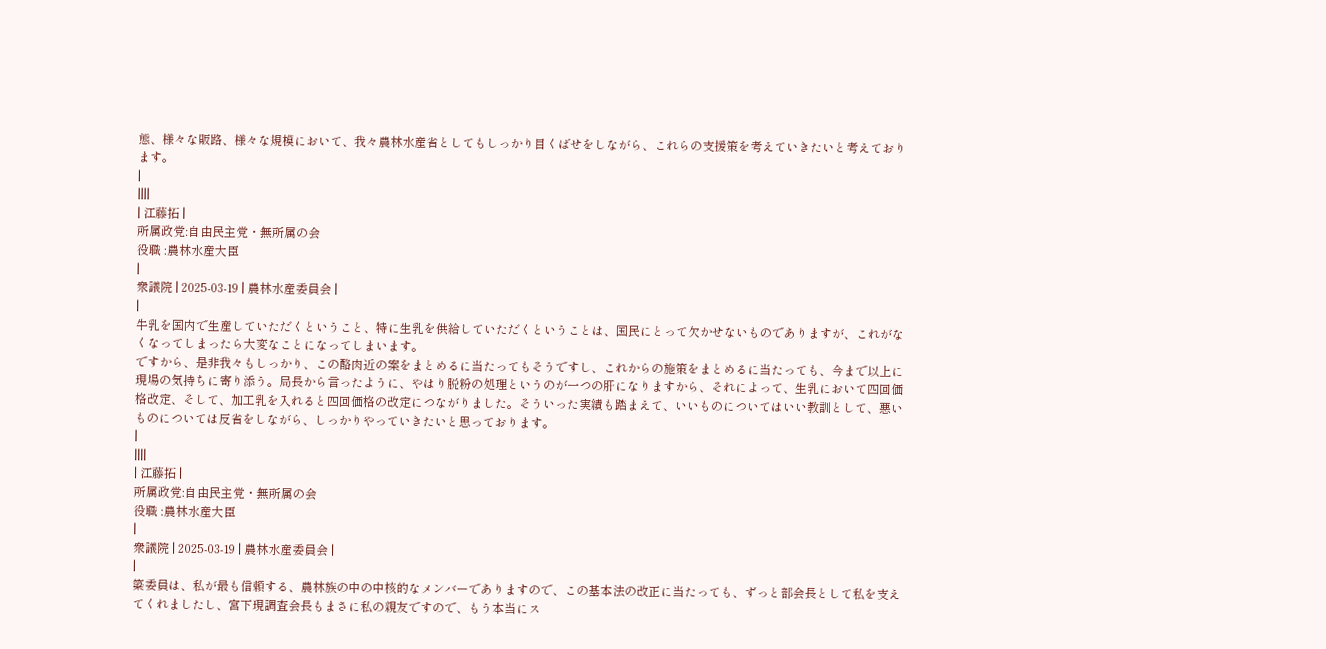態、様々な販路、様々な規模において、我々農林水産省としてもしっかり目くばせをしながら、これらの支援策を考えていきたいと考えております。
|
||||
| 江藤拓 |
所属政党:自由民主党・無所属の会
役職 :農林水産大臣
|
衆議院 | 2025-03-19 | 農林水産委員会 |
|
牛乳を国内で生産していただくということ、特に生乳を供給していただくということは、国民にとって欠かせないものでありますが、これがなくなってしまったら大変なことになってしまいます。
ですから、是非我々もしっかり、この酪肉近の案をまとめるに当たってもそうですし、これからの施策をまとめるに当たっても、今まで以上に現場の気持ちに寄り添う。局長から言ったように、やはり脱粉の処理というのが一つの肝になりますから、それによって、生乳において四回価格改定、そして、加工乳を入れると四回価格の改定につながりました。そういった実績も踏まえて、いいものについてはいい教訓として、悪いものについては反省をしながら、しっかりやっていきたいと思っております。
|
||||
| 江藤拓 |
所属政党:自由民主党・無所属の会
役職 :農林水産大臣
|
衆議院 | 2025-03-19 | 農林水産委員会 |
|
簗委員は、私が最も信頼する、農林族の中の中核的なメンバーでありますので、この基本法の改正に当たっても、ずっと部会長として私を支えてくれましたし、宮下現調査会長もまさに私の親友ですので、もう本当にス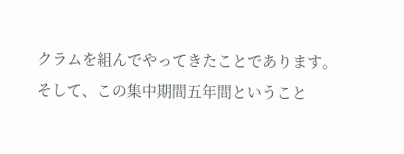クラムを組んでやってきたことであります。
そして、この集中期間五年間ということ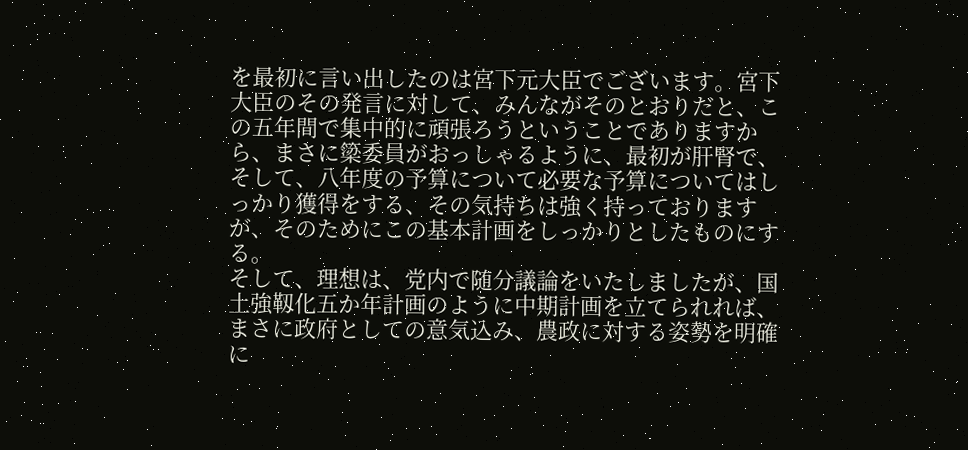を最初に言い出したのは宮下元大臣でございます。宮下大臣のその発言に対して、みんながそのとおりだと、この五年間で集中的に頑張ろうということでありますから、まさに簗委員がおっしゃるように、最初が肝腎で、そして、八年度の予算について必要な予算についてはしっかり獲得をする、その気持ちは強く持っておりますが、そのためにこの基本計画をしっかりとしたものにする。
そして、理想は、党内で随分議論をいたしましたが、国土強靱化五か年計画のように中期計画を立てられれば、まさに政府としての意気込み、農政に対する姿勢を明確に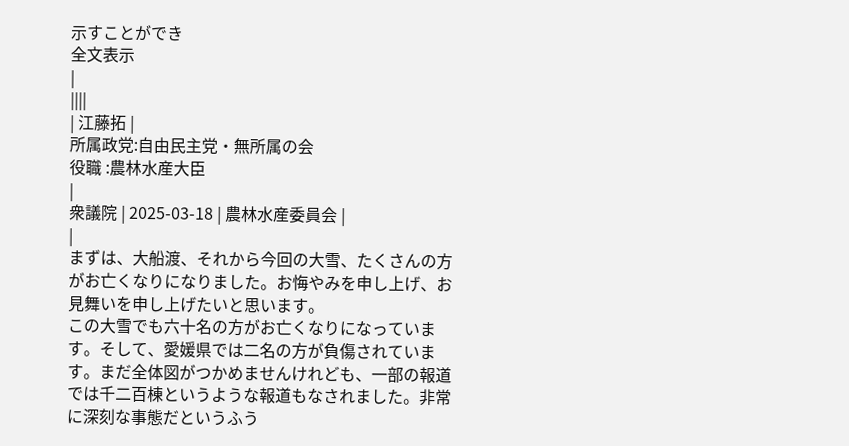示すことができ
全文表示
|
||||
| 江藤拓 |
所属政党:自由民主党・無所属の会
役職 :農林水産大臣
|
衆議院 | 2025-03-18 | 農林水産委員会 |
|
まずは、大船渡、それから今回の大雪、たくさんの方がお亡くなりになりました。お悔やみを申し上げ、お見舞いを申し上げたいと思います。
この大雪でも六十名の方がお亡くなりになっています。そして、愛媛県では二名の方が負傷されています。まだ全体図がつかめませんけれども、一部の報道では千二百棟というような報道もなされました。非常に深刻な事態だというふう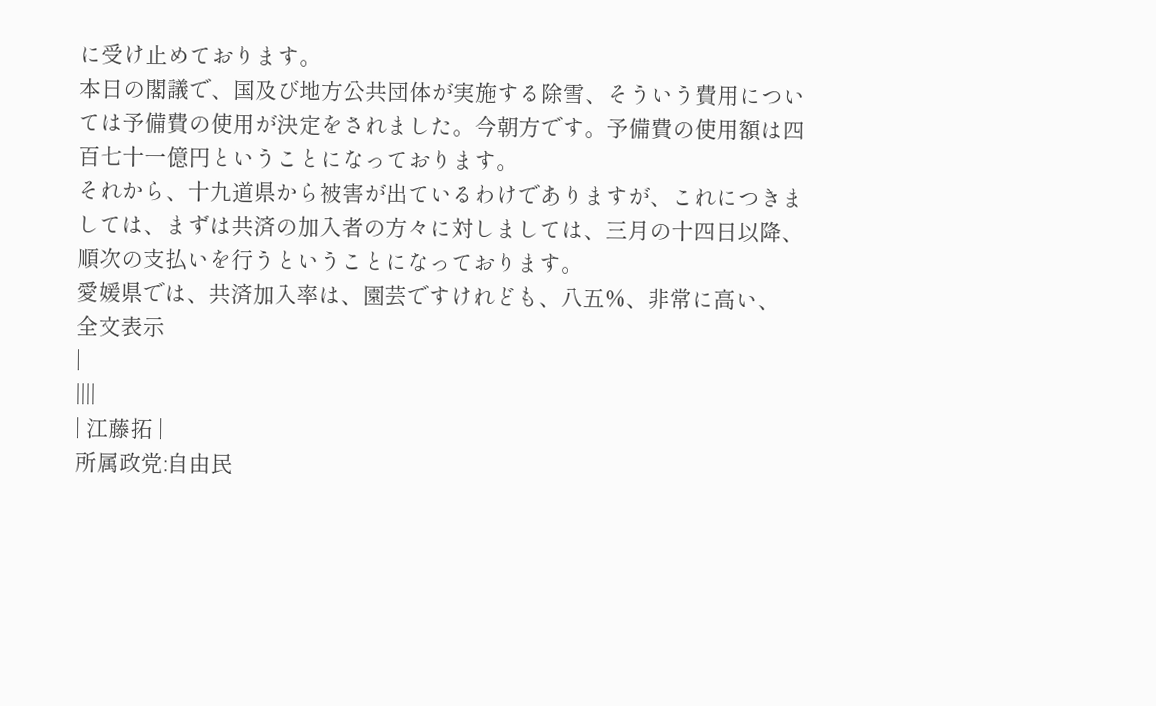に受け止めております。
本日の閣議で、国及び地方公共団体が実施する除雪、そういう費用については予備費の使用が決定をされました。今朝方です。予備費の使用額は四百七十一億円ということになっております。
それから、十九道県から被害が出ているわけでありますが、これにつきましては、まずは共済の加入者の方々に対しましては、三月の十四日以降、順次の支払いを行うということになっております。
愛媛県では、共済加入率は、園芸ですけれども、八五%、非常に高い、
全文表示
|
||||
| 江藤拓 |
所属政党:自由民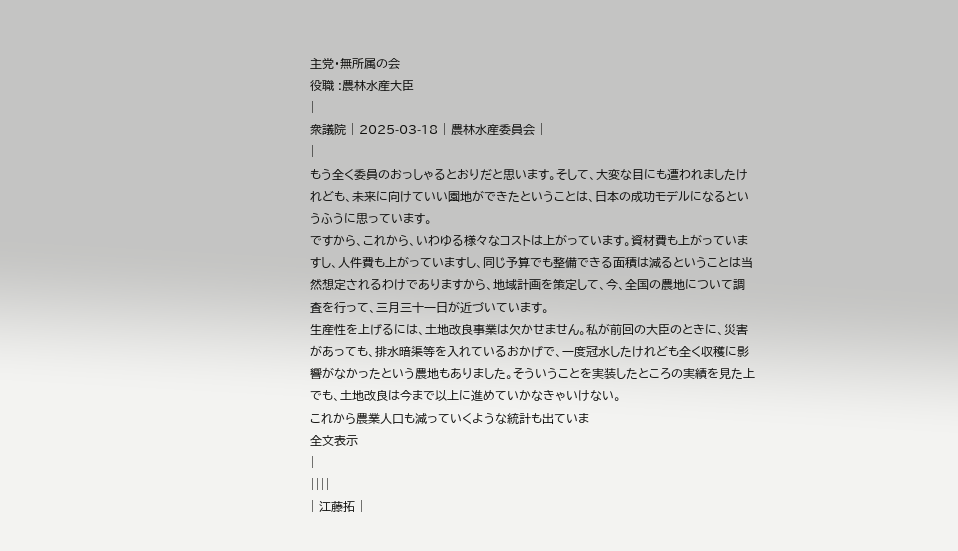主党・無所属の会
役職 :農林水産大臣
|
衆議院 | 2025-03-18 | 農林水産委員会 |
|
もう全く委員のおっしゃるとおりだと思います。そして、大変な目にも遭われましたけれども、未来に向けていい園地ができたということは、日本の成功モデルになるというふうに思っています。
ですから、これから、いわゆる様々なコストは上がっています。資材費も上がっていますし、人件費も上がっていますし、同じ予算でも整備できる面積は減るということは当然想定されるわけでありますから、地域計画を策定して、今、全国の農地について調査を行って、三月三十一日が近づいています。
生産性を上げるには、土地改良事業は欠かせません。私が前回の大臣のときに、災害があっても、排水暗渠等を入れているおかげで、一度冠水したけれども全く収穫に影響がなかったという農地もありました。そういうことを実装したところの実績を見た上でも、土地改良は今まで以上に進めていかなきゃいけない。
これから農業人口も減っていくような統計も出ていま
全文表示
|
||||
| 江藤拓 |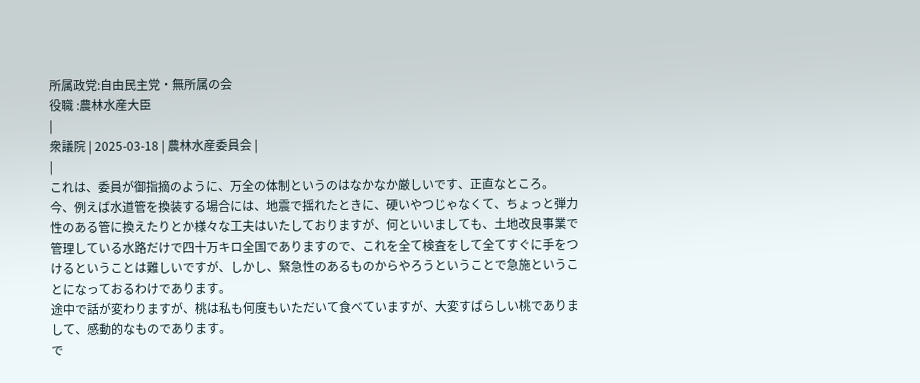所属政党:自由民主党・無所属の会
役職 :農林水産大臣
|
衆議院 | 2025-03-18 | 農林水産委員会 |
|
これは、委員が御指摘のように、万全の体制というのはなかなか厳しいです、正直なところ。
今、例えば水道管を換装する場合には、地震で揺れたときに、硬いやつじゃなくて、ちょっと弾力性のある管に換えたりとか様々な工夫はいたしておりますが、何といいましても、土地改良事業で管理している水路だけで四十万キロ全国でありますので、これを全て検査をして全てすぐに手をつけるということは難しいですが、しかし、緊急性のあるものからやろうということで急施ということになっておるわけであります。
途中で話が変わりますが、桃は私も何度もいただいて食べていますが、大変すばらしい桃でありまして、感動的なものであります。
で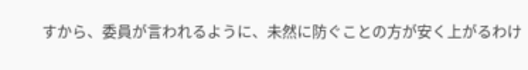すから、委員が言われるように、未然に防ぐことの方が安く上がるわけ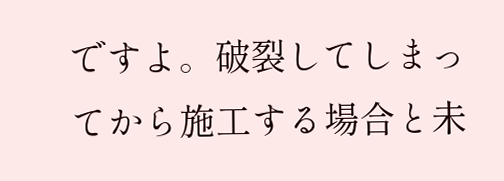ですよ。破裂してしまってから施工する場合と未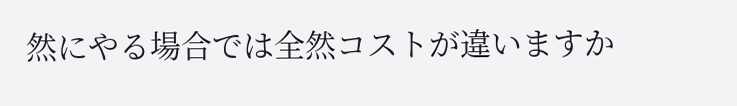然にやる場合では全然コストが違いますか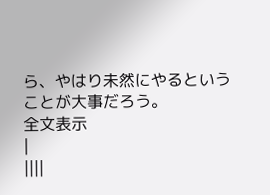ら、やはり未然にやるということが大事だろう。
全文表示
|
||||